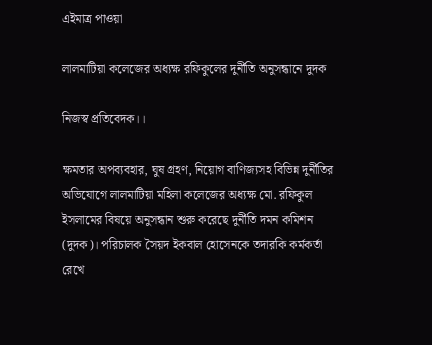এইমাত্র পাওয়া

লালমাটিয়া কলেজের অধ্যক্ষ রফিকুলের দুর্নীতি অনুসন্ধানে দুদক

নিজস্ব প্রতিবেদক।।

ক্ষমতার অপব্যবহার, ঘুষ গ্রহণ, নিয়োগ বাণিজ্যসহ বিভিন্ন দুর্নীতির অভিযোগে লালমাটিয়া মহিলা কলেজের অধ্যক্ষ মো. রফিকুল ইসলামের বিষয়ে অনুসন্ধান শুরু করেছে দুর্নীতি দমন কমিশন (দুদক)। পরিচালক সৈয়দ ইকবাল হোসেনকে তদারকি কর্মকর্তা রেখে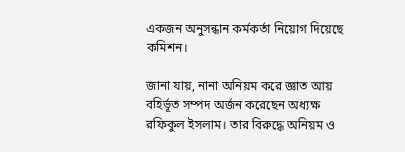একজন অনুসন্ধান কর্মকর্তা নিয়োগ দিয়েছে কমিশন।

জানা যায়, নানা অনিয়ম করে জ্ঞাত আয় বহির্ভূত সম্পদ অর্জন করেছেন অধ্যক্ষ রফিকুল ইসলাম। তার বিরুদ্ধে অনিয়ম ও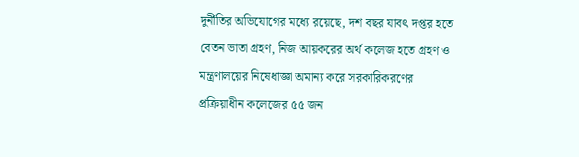দুর্নীতির অভিযোগের মধ্যে রয়েছে, দশ বছর যাবৎ দপ্তর হতে বেতন ভাতা গ্রহণ, নিজ আয়করের অর্থ কলেজ হতে গ্রহণ ও মন্ত্রণালয়ের নিষেধাজ্ঞা অমান্য করে সরকারিকরণের প্রক্রিয়াধীন কলেজের ৫৫ জন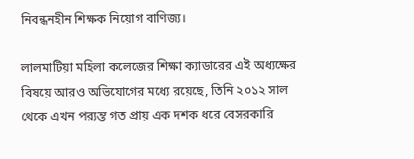নিবন্ধনহীন শিক্ষক নিয়োগ বাণিজ্য।

লালমাটিয়া মহিলা কলেজের শিক্ষা ক্যাডারের এই অধ্যক্ষের বিষয়ে আরও অভিযোগের মধ্যে রয়েছে, তিনি ২০১২ সাল থেকে এখন পর‌্যন্ত গত প্রায় এক দশক ধরে বেসরকারি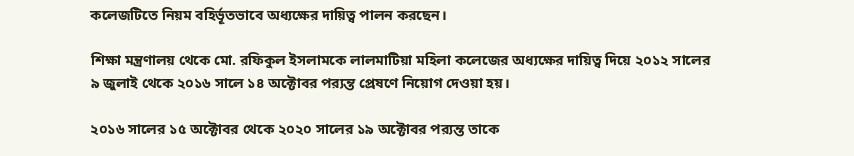কলেজটিতে নিয়ম বহির্ভূতভাবে অধ্যক্ষের দায়িত্ব পালন করছেন।

শিক্ষা মন্ত্রণালয় থেকে মো. রফিকুল ইসলামকে লালমাটিয়া মহিলা কলেজের অধ্যক্ষের দায়িত্ব দিয়ে ২০১২ সালের ৯ জুলাই থেকে ২০১৬ সালে ১৪ অক্টোবর পর‌্যন্ত প্রেষণে নিয়োগ দেওয়া হয়।

২০১৬ সালের ১৫ অক্টোবর থেকে ২০২০ সালের ১৯ অক্টোবর পর‌্যন্ত তাকে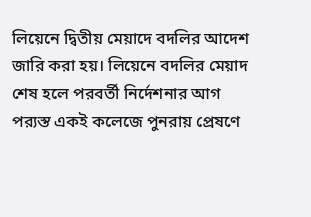লিয়েনে দ্বিতীয় মেয়াদে বদলির আদেশ জারি করা হয়। লিয়েনে বদলির মেয়াদ শেষ হলে পরবর্তী নির্দেশনার আগ পর‌্যস্ত একই কলেজে পুনরায় প্রেষণে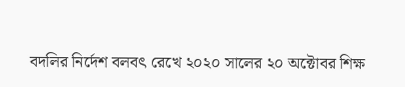বদলির নির্দেশ বলবৎ রেখে ২০২০ সালের ২০ অক্টোবর শিক্ষ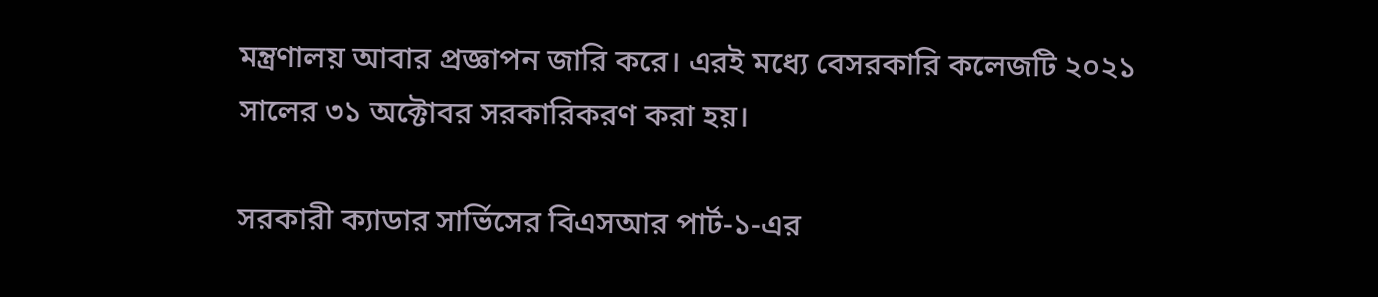মন্ত্রণালয় আবার প্রজ্ঞাপন জারি করে। এরই মধ্যে বেসরকারি কলেজটি ২০২১ সালের ৩১ অক্টোবর সরকারিকরণ করা হয়।

সরকারী ক্যাডার সার্ভিসের বিএসআর পার্ট-১-এর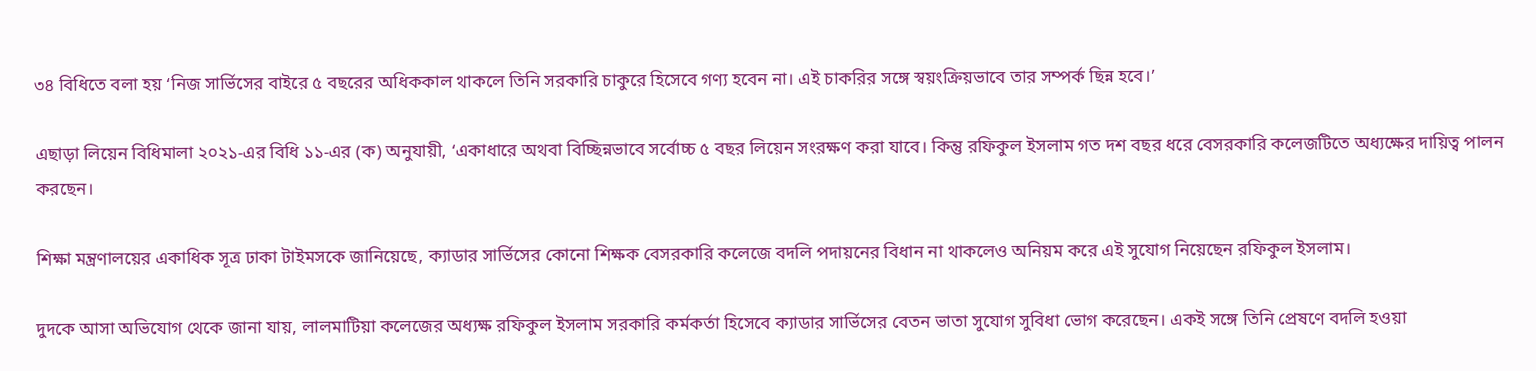৩৪ বিধিতে বলা হয় ‘নিজ সার্ভিসের বাইরে ৫ বছরের অধিককাল থাকলে তিনি সরকারি চাকুরে হিসেবে গণ্য হবেন না। এই চাকরির সঙ্গে স্বয়ংক্রিয়ভাবে তার সম্পর্ক ছিন্ন হবে।’

এছাড়া লিয়েন বিধিমালা ২০২১-এর বিধি ১১-এর (ক) অনুযায়ী, ‘একাধারে অথবা বিচ্ছিন্নভাবে সর্বোচ্চ ৫ বছর লিয়েন সংরক্ষণ করা যাবে। কিন্তু রফিকুল ইসলাম গত দশ বছর ধরে বেসরকারি কলেজটিতে অধ্যক্ষের দায়িত্ব পালন করছেন।

শিক্ষা মন্ত্রণালয়ের একাধিক সূত্র ঢাকা টাইমসকে জানিয়েছে, ক্যাডার সার্ভিসের কোনো শিক্ষক বেসরকারি কলেজে বদলি পদায়নের বিধান না থাকলেও অনিয়ম করে এই সুযোগ নিয়েছেন রফিকুল ইসলাম।

দুদকে আসা অভিযোগ থেকে জানা যায়, লালমাটিয়া কলেজের অধ্যক্ষ রফিকুল ইসলাম সরকারি কর্মকর্তা হিসেবে ক্যাডার সার্ভিসের বেতন ভাতা সুযোগ সুবিধা ভোগ করেছেন। একই সঙ্গে তিনি প্রেষণে বদলি হওয়া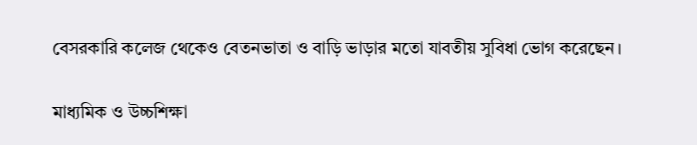বেসরকারি কলেজ থেকেও বেতনভাতা ও বাড়ি ভাড়ার মতো যাবতীয় সুবিধা ভোগ করেছেন।

মাধ্যমিক ও উচ্চশিক্ষা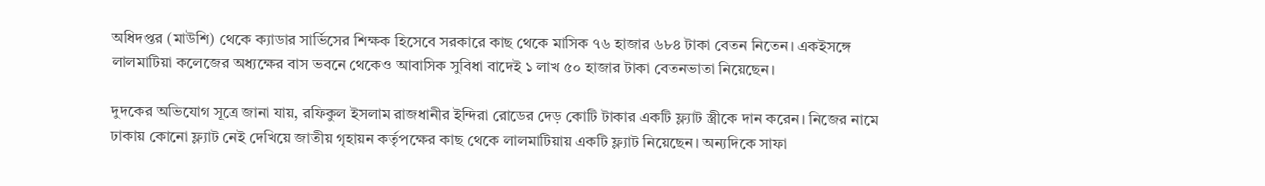অধিদপ্তর (মাউশি) থেকে ক্যাডার সার্ভিসের শিক্ষক হিসেবে সরকারে কাছ থেকে মাসিক ৭৬ হাজার ৬৮৪ টাকা বেতন নিতেন। একইসঙ্গে লালমাটিয়া কলেজের অধ্যক্ষের বাস ভবনে থেকেও আবাসিক সুবিধা বাদেই ১ লাখ ৫০ হাজার টাকা বেতনভাতা নিয়েছেন।

দুদকের অভিযোগ সূত্রে জানা যায়, রফিকুল ইসলাম রাজধানীর ইন্দিরা রোডের দেড় কোটি টাকার একটি ফ্ল্যাট স্ত্রীকে দান করেন। নিজের নামে ঢাকায় কোনো ফ্ল্যাট নেই দেখিয়ে জাতীয় গৃহায়ন কর্তৃপক্ষের কাছ থেকে লালমাটিয়ায় একটি ফ্ল্যাট নিয়েছেন। অন্যদিকে সাফা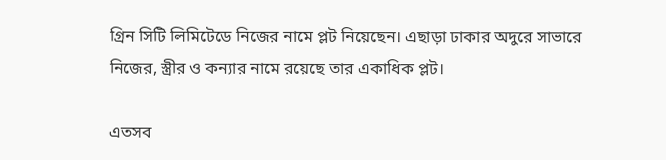গ্রিন সিটি লিমিটেডে নিজের নামে প্লট নিয়েছেন। এছাড়া ঢাকার অদুরে সাভারে নিজের, স্ত্রীর ও কন্যার নামে রয়েছে তার একাধিক প্লট।

এতসব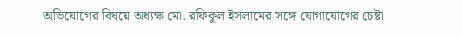অভিযোগের বিষয়ে অধ্যক্ষ মো. রফিকুল ইসলামের সঙ্গে যোগাযোগের চেষ্টা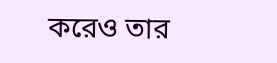করেও তার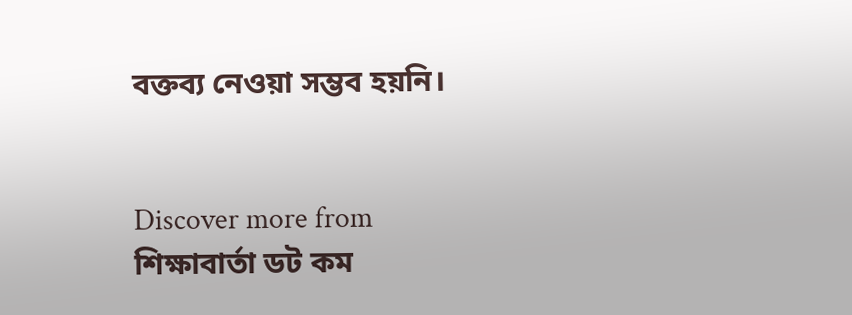বক্তব্য নেওয়া সম্ভব হয়নি।


Discover more from শিক্ষাবার্তা ডট কম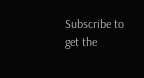Subscribe to get the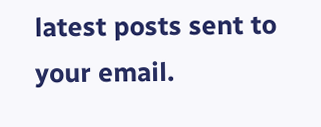latest posts sent to your email.